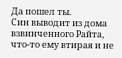Да пошел ты.
Син выводит из дома взвинченного Райта, что-то ему втирая и не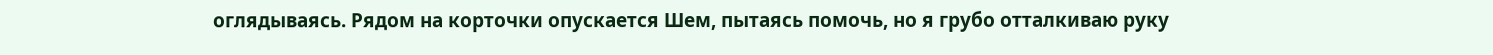оглядываясь. Рядом на корточки опускается Шем, пытаясь помочь, но я грубо отталкиваю руку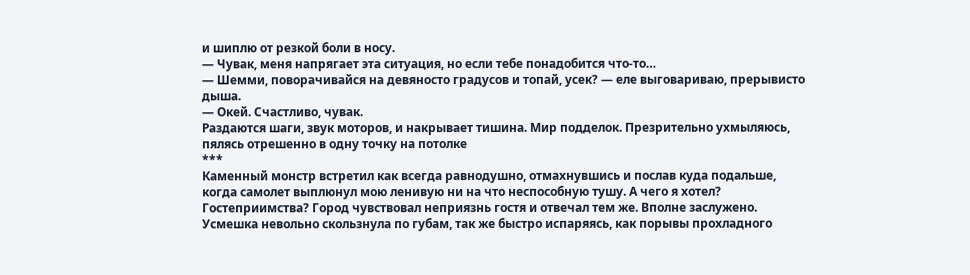и шиплю от резкой боли в носу.
— Чувак, меня напрягает эта ситуация, но если тебе понадобится что-то…
— Шемми, поворачивайся на девяносто градусов и топай, усек? — еле выговариваю, прерывисто дыша.
— Окей. Счастливо, чувак.
Раздаются шаги, звук моторов, и накрывает тишина. Мир подделок. Презрительно ухмыляюсь, пялясь отрешенно в одну точку на потолке
***
Каменный монстр встретил как всегда равнодушно, отмахнувшись и послав куда подальше, когда самолет выплюнул мою ленивую ни на что неспособную тушу. А чего я хотел? Гостеприимства? Город чувствовал неприязнь гостя и отвечал тем же. Вполне заслужено. Усмешка невольно скользнула по губам, так же быстро испаряясь, как порывы прохладного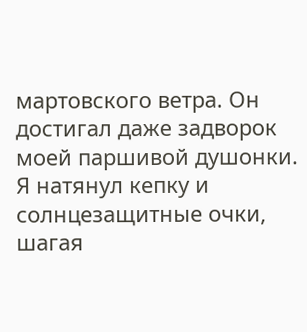мартовского ветра. Он достигал даже задворок моей паршивой душонки. Я натянул кепку и солнцезащитные очки, шагая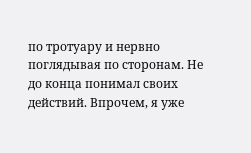по тротуару и нервно поглядывая по сторонам. Не до конца понимал своих действий. Впрочем, я уже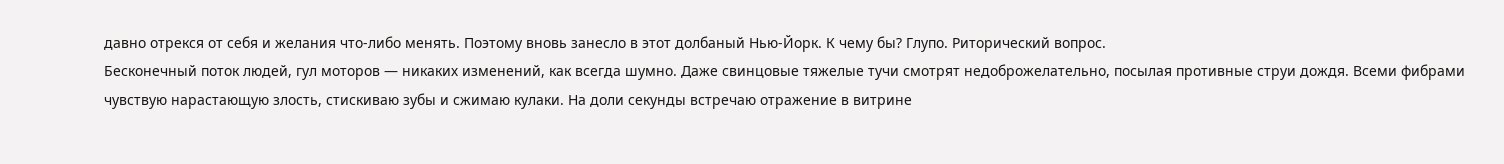давно отрекся от себя и желания что-либо менять. Поэтому вновь занесло в этот долбаный Нью-Йорк. К чему бы? Глупо. Риторический вопрос.
Бесконечный поток людей, гул моторов — никаких изменений, как всегда шумно. Даже свинцовые тяжелые тучи смотрят недоброжелательно, посылая противные струи дождя. Всеми фибрами чувствую нарастающую злость, стискиваю зубы и сжимаю кулаки. На доли секунды встречаю отражение в витрине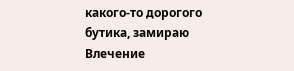какого-то дорогого бутика, замираю
Влечение